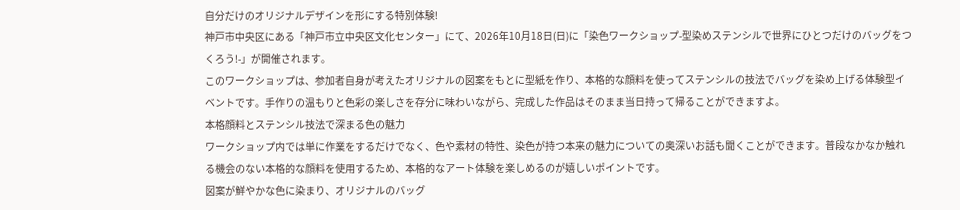自分だけのオリジナルデザインを形にする特別体験!
神戸市中央区にある「神戸市立中央区文化センター」にて、2026年10月18日(日)に「染色ワークショップ-型染めステンシルで世界にひとつだけのバッグをつくろう!-」が開催されます。
このワークショップは、参加者自身が考えたオリジナルの図案をもとに型紙を作り、本格的な顔料を使ってステンシルの技法でバッグを染め上げる体験型イベントです。手作りの温もりと色彩の楽しさを存分に味わいながら、完成した作品はそのまま当日持って帰ることができますよ。
本格顔料とステンシル技法で深まる色の魅力
ワークショップ内では単に作業をするだけでなく、色や素材の特性、染色が持つ本来の魅力についての奥深いお話も聞くことができます。普段なかなか触れる機会のない本格的な顔料を使用するため、本格的なアート体験を楽しめるのが嬉しいポイントです。
図案が鮮やかな色に染まり、オリジナルのバッグ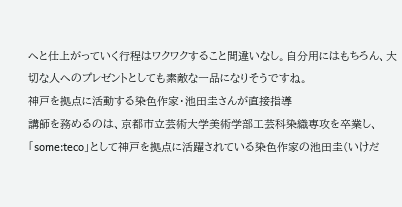へと仕上がっていく行程はワクワクすること間違いなし。自分用にはもちろん、大切な人へのプレゼントとしても素敵な一品になりそうですね。
神戸を拠点に活動する染色作家・池田圭さんが直接指導
講師を務めるのは、京都市立芸術大学美術学部工芸科染織専攻を卒業し、「some:teco」として神戸を拠点に活躍されている染色作家の池田圭(いけだ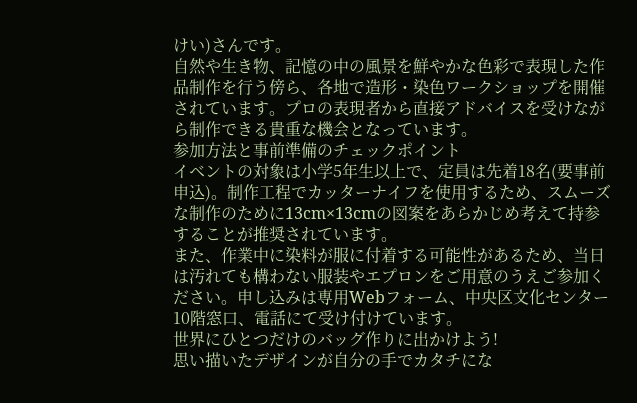けい)さんです。
自然や生き物、記憶の中の風景を鮮やかな色彩で表現した作品制作を行う傍ら、各地で造形・染色ワークショップを開催されています。プロの表現者から直接アドバイスを受けながら制作できる貴重な機会となっています。
参加方法と事前準備のチェックポイント
イベントの対象は小学5年生以上で、定員は先着18名(要事前申込)。制作工程でカッターナイフを使用するため、スムーズな制作のために13cm×13cmの図案をあらかじめ考えて持参することが推奨されています。
また、作業中に染料が服に付着する可能性があるため、当日は汚れても構わない服装やエプロンをご用意のうえご参加ください。申し込みは専用Webフォーム、中央区文化センター10階窓口、電話にて受け付けています。
世界にひとつだけのバッグ作りに出かけよう!
思い描いたデザインが自分の手でカタチにな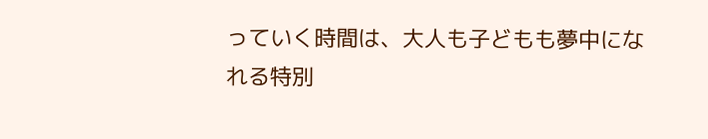っていく時間は、大人も子どもも夢中になれる特別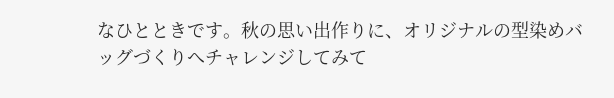なひとときです。秋の思い出作りに、オリジナルの型染めバッグづくりへチャレンジしてみて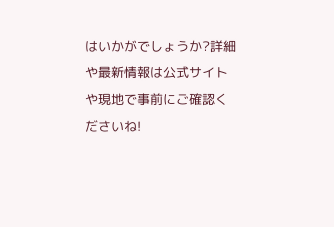はいかがでしょうか?詳細や最新情報は公式サイトや現地で事前にご確認くださいね!